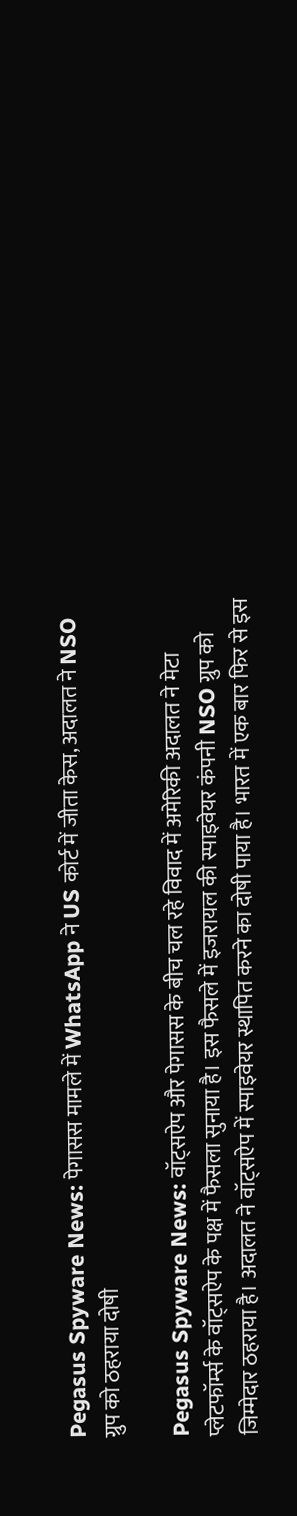Pegasus Spyware News: पेगासस मामले में WhatsApp ने US कोर्ट में जीता केस, अदालत ने NSO ग्रुप को ठहराया दोषी

Pegasus Spyware News: वॉट्सऐप और पेगासस के बीच चल रहे विवाद में अमेरिकी अदालत ने मेटा प्लेटफॉर्म्स के वॉट्सऐप के पक्ष में फैसला सुनाया है। इस फैसले में इजरायल की स्पाइवेयर कंपनी NSO ग्रुप को जिम्मेदार ठहराया है। अदालत ने वॉट्सऐप में स्पाइवेयर स्थापित करने का दोषी पाया है। भारत में एक बार फिर से इस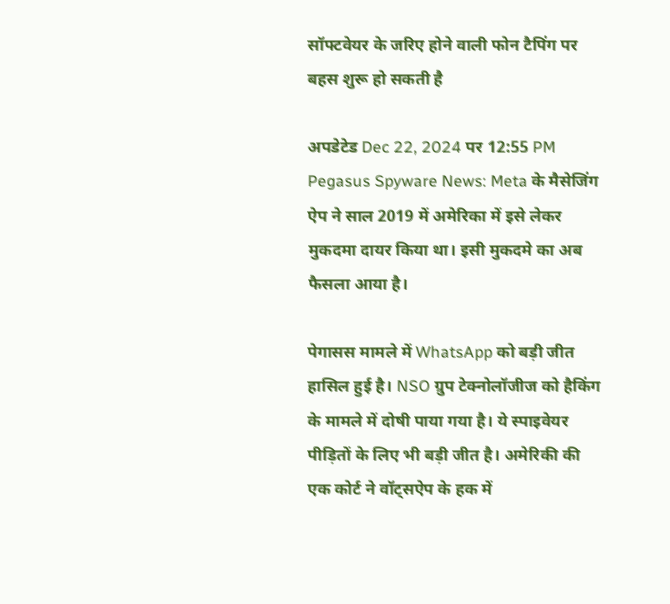सॉफ्टवेयर के जरिए होने वाली फोन टैपिंग पर बहस शुरू हो सकती है

अपडेटेड Dec 22, 2024 पर 12:55 PM
Pegasus Spyware News: Meta के मैसेजिंग ऐप ने साल 2019 में अमेरिका में इसे लेकर मुकदमा दायर किया था। इसी मुकदमे का अब फैसला आया है।

पेगासस मामले में WhatsApp को बड़ी जीत हासिल हुई है। NSO ग्रुप टेक्नोलॉजीज को हैकिंग के मामले में दोषी पाया गया है। ये स्‍पाइवेयर पीड़ितों के लिए भी बड़ी जीत है। अमेरिकी की एक कोर्ट ने वॉट्सऐप के हक में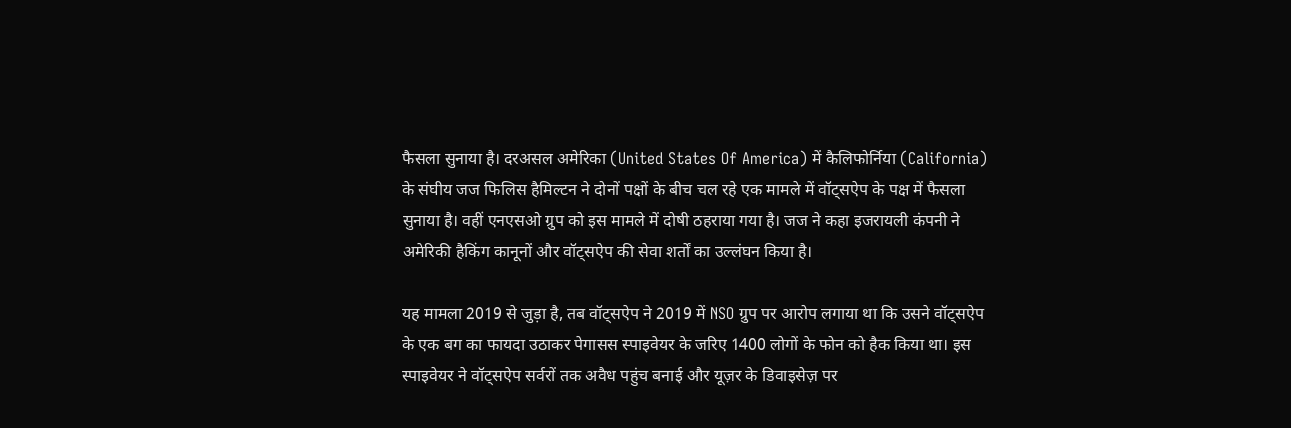फैसला सुनाया है। दरअसल अमेरिका (United States Of America) में कैलिफोर्निया (California) के संघीय जज फिलिस हैमिल्टन ने दोनों पक्षों के बीच चल रहे एक मामले में वॉट्सऐप के पक्ष में फैसला सुनाया है। वहीं एनएसओ ग्रुप को इस मामले में दोषी ठहराया गया है। जज ने कहा इजरायली कंपनी ने अमेरिकी हैकिंग कानूनों और वॉट्सऐप की सेवा शर्तों का उल्लंघन किया है।

यह मामला 2019 से जुड़ा है, तब वॉट्सऐप ने 2019 में NSO ग्रुप पर आरोप लगाया था कि उसने वॉट्सऐप के एक बग का फायदा उठाकर पेगासस स्पाइवेयर के जरिए 1400 लोगों के फोन को हैक किया था। इस स्पाइवेयर ने वॉट्सऐप सर्वरों तक अवैध पहुंच बनाई और यूज़र के डिवाइसेज़ पर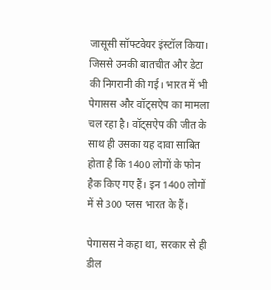जासूसी सॉफ्टवेयर इंस्टॉल किया। जिससे उनकी बातचीत और डेटा की निगरानी की गई। भारत में भी पेगासस और वॉट्सऐप का मामला चल रहा है। वॉट्सऐप की जीत के साथ ही उसका यह दावा साबित होता है कि 1400 लोगों के फोन हैक किए गए हैं। इन 1400 लोगों में से 300 प्लस भारत के हैं।

पेगासस ने कहा था, सरकार से ही डील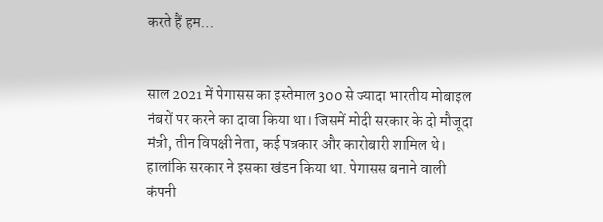करते हैं हम…


साल 2021 में पेगासस का इस्तेमाल 300 से ज्यादा भारतीय मोबाइल नंबरों पर करने का दावा किया था। जिसमें मोदी सरकार के दो मौजूदा मंत्री, तीन विपक्षी नेता, कई पत्रकार और कारोबारी शामिल थे। हालांकि सरकार ने इसका खंडन किया था. पेगासस बनाने वाली कंपनी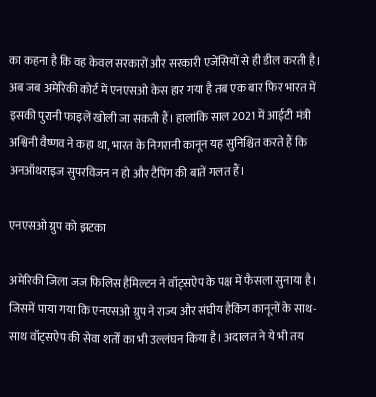का कहना है कि वह केवल सरकारों और सरकारी एजेंसियों से ही डील करती है। अब जब अमेरिकी कोर्ट में एनएसओ केस हार गया है तब एक बार फिर भारत में इसकी पुरानी फाइलें खोली जा सकती हैं। हालांकि साल 2021 में आईटी मंत्री अश्विनी वैष्णव ने कहा था, भारत के निगरानी कानून यह सुनिश्चित करते हैं कि अनऑथराइज सुपरविजन न हो और टैपिंग की बातें गलत हैं।

एनएसओ ग्रुप को झटका

अमेरिकी जिला जज फिलिस हैमिल्टन ने वॉट्सऐप के पक्ष में फैसला सुनाया है। जिसमें पाया गया कि एनएसओ ग्रुप ने राज्य और संघीय हैकिंग कानूनों के साथ-साथ वॉट्सऐप की सेवा शर्तों का भी उल्लंघन किया है। अदालत ने ये भी तय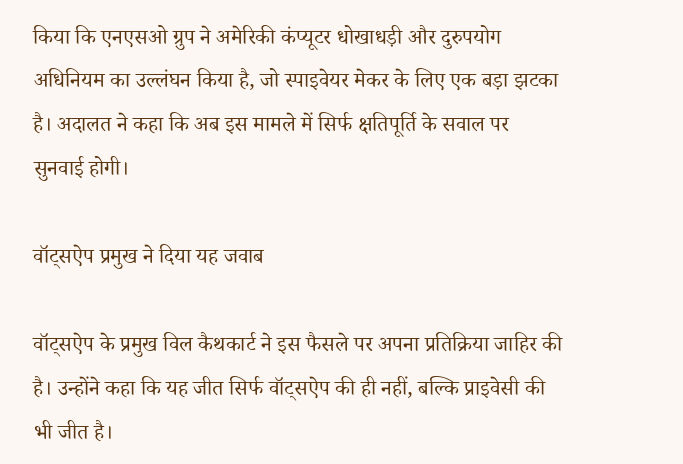किया कि एनएसओ ग्रुप ने अमेरिकी कंप्यूटर धोखाधड़ी और दुरुपयोग अधिनियम का उल्लंघन किया है, जो स्पाइवेयर मेकर के लिए एक बड़ा झटका है। अदालत ने कहा कि अब इस मामले में सिर्फ क्षतिपूर्ति के सवाल पर सुनवाई होगी।

वॉट्सऐप प्रमुख ने दिया यह जवाब

वॉट्सऐप के प्रमुख विल कैथकार्ट ने इस फैसले पर अपना प्रतिक्रिया जाहिर की है। उन्होंने कहा कि यह जीत सिर्फ वॉट्सऐप की ही नहीं, बल्कि प्राइवेसी की भी जीत है।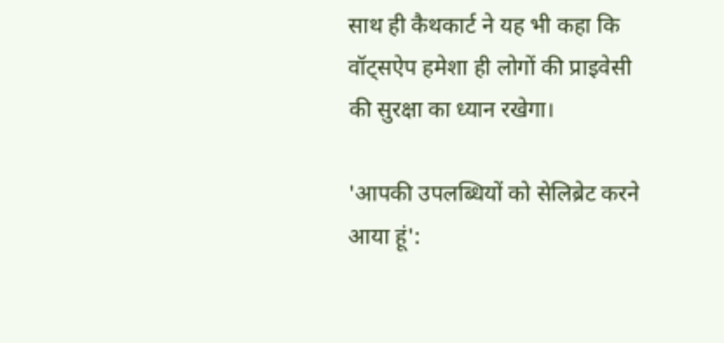साथ ही कैथकार्ट ने यह भी कहा कि वॉट्सऐप हमेशा ही लोगों की प्राइवेसी की सुरक्षा का ध्यान रखेगा।

'आपकी उपलब्धियों को सेलिब्रेट करने आया हूं':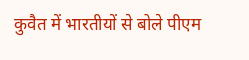कुवैत में भारतीयों से बोले पीएम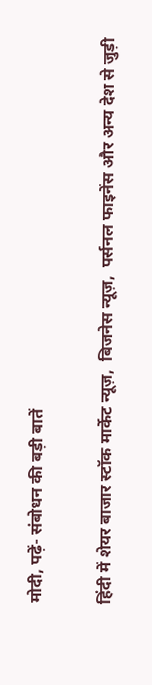मोदी, पढ़ें- संबोधन की बड़ी बातें

हिंदी में शेयर बाजार स्टॉक मार्केट न्यूज़,  बिजनेस न्यूज़,  पर्सनल फाइनेंस और अन्य देश से जुड़ी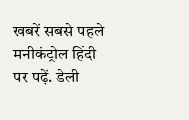खबरें सबसे पहले मनीकंट्रोल हिंदी पर पढ़ें. डेली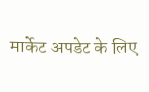मार्केट अपडेट के लिए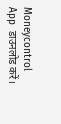Moneycontrol App  डाउनलोड करें।